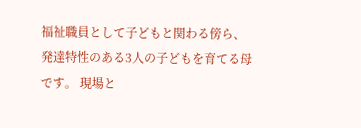福祉職員として子どもと関わる傍ら、 発達特性のある3人の子どもを育てる母です。 現場と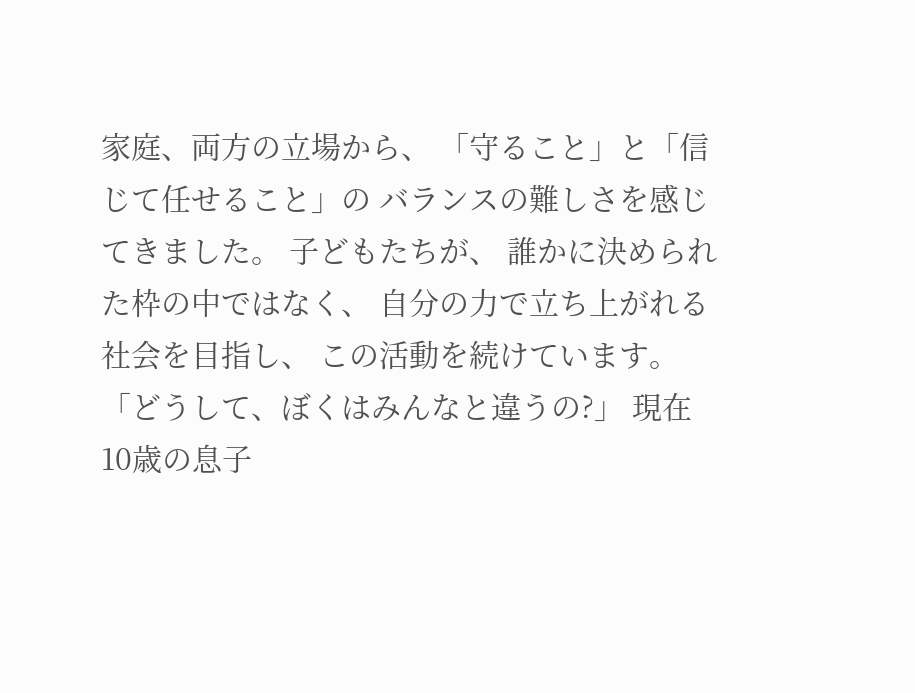家庭、両方の立場から、 「守ること」と「信じて任せること」の バランスの難しさを感じてきました。 子どもたちが、 誰かに決められた枠の中ではなく、 自分の力で立ち上がれる社会を目指し、 この活動を続けています。
「どうして、ぼくはみんなと違うの?」 現在10歳の息子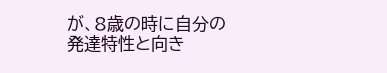が、8歳の時に自分の発達特性と向き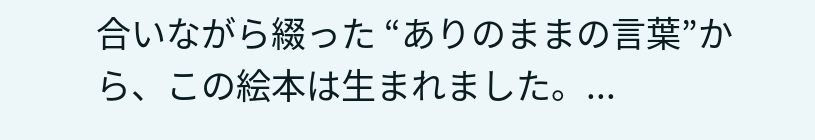合いながら綴った “ありのままの言葉”から、この絵本は生まれました。...